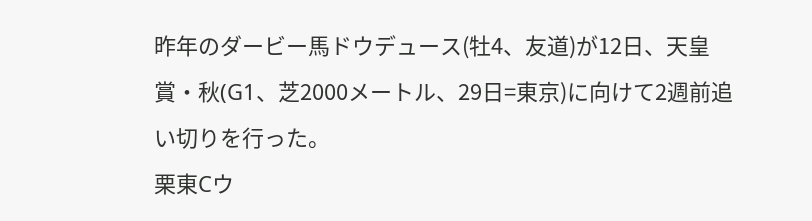昨年のダービー馬ドウデュース(牡4、友道)が12日、天皇賞・秋(G1、芝2000メートル、29日=東京)に向けて2週前追い切りを行った。
栗東Cウ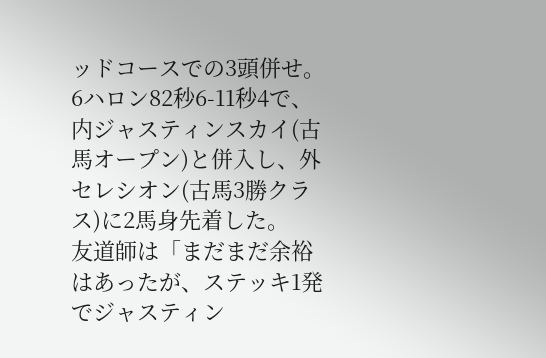ッドコースでの3頭併せ。6ハロン82秒6-11秒4で、内ジャスティンスカイ(古馬オープン)と併入し、外セレシオン(古馬3勝クラス)に2馬身先着した。
友道師は「まだまだ余裕はあったが、ステッキ1発でジャスティン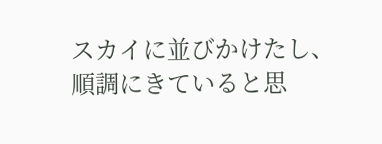スカイに並びかけたし、順調にきていると思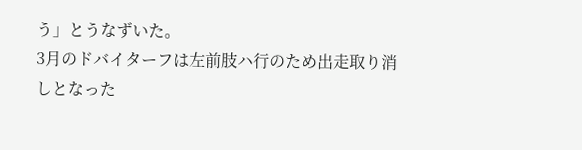う」とうなずいた。
3月のドバイターフは左前肢ハ行のため出走取り消しとなった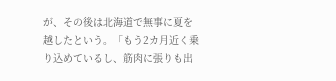が、その後は北海道で無事に夏を越したという。「もう2カ月近く乗り込めているし、筋肉に張りも出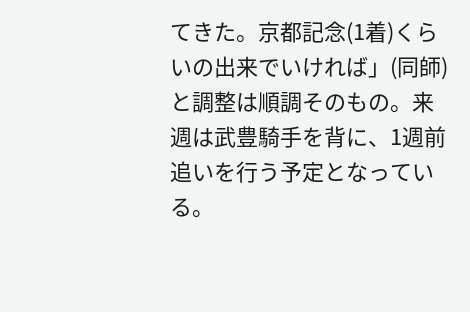てきた。京都記念(1着)くらいの出来でいければ」(同師)と調整は順調そのもの。来週は武豊騎手を背に、1週前追いを行う予定となっている。